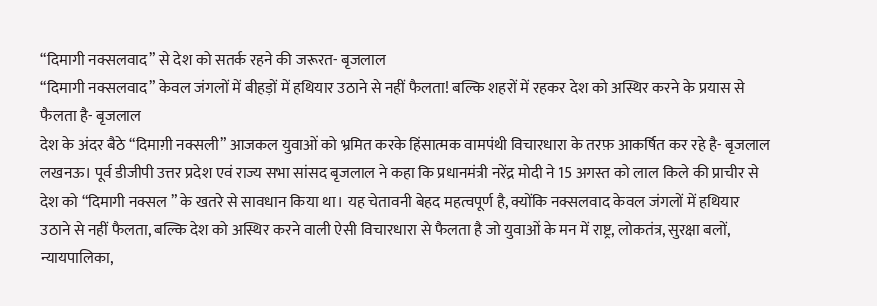“दिमागी नक्सलवाद” से देश को सतर्क रहने की जरूरत- बृजलाल
“दिमागी नक्सलवाद” केवल जंगलों में बीहड़ों में हथियार उठाने से नहीं फैलता! बल्कि शहरों में रहकर देश को अस्थिर करने के प्रयास से फैलता है- बृजलाल
देश के अंदर बैठे “दिमाग़ी नक्सली” आजकल युवाओं को भ्रमित करके हिंसात्मक वामपंथी विचारधारा के तरफ़ आकर्षित कर रहे है- बृजलाल
लखनऊ। पूर्व डीजीपी उत्तर प्रदेश एवं राज्य सभा सांसद बृजलाल ने कहा कि प्रधानमंत्री नरेंद्र मोदी ने 15 अगस्त को लाल किले की प्राचीर से देश को “दिमागी नक्सल ” के खतरे से सावधान किया था। यह चेतावनी बेहद महत्वपूर्ण है, क्योंकि नक्सलवाद केवल जंगलों में हथियार उठाने से नहीं फैलता, बल्कि देश को अस्थिर करने वाली ऐसी विचारधारा से फैलता है जो युवाओं के मन में राष्ट्र, लोकतंत्र, सुरक्षा बलों, न्यायपालिका,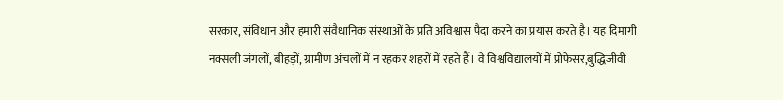सरकार, संविधान और हमारी संवैधानिक संस्थाओं के प्रति अविश्वास पैदा करने का प्रयास करते है। यह दिमागी नक्सली जंगलों, बीहड़ों, ग्रामीण अंचलों में न रहकर शहरों में रहते हैं। वे विश्वविद्यालयों में प्रोफेसर,बुद्धिजीवी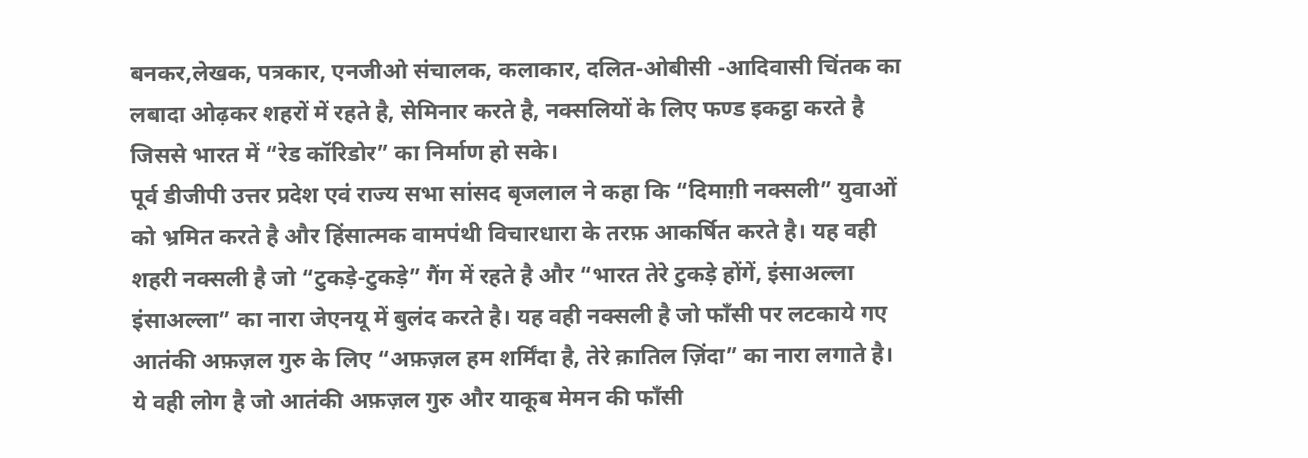बनकर,लेखक, पत्रकार, एनजीओ संचालक, कलाकार, दलित-ओबीसी -आदिवासी चिंतक का लबादा ओढ़कर शहरों में रहते है, सेमिनार करते है, नक्सलियों के लिए फण्ड इकट्ठा करते है जिससे भारत में “रेड कॉरिडोर” का निर्माण हो सके।
पूर्व डीजीपी उत्तर प्रदेश एवं राज्य सभा सांसद बृजलाल ने कहा कि “दिमाग़ी नक्सली” युवाओं को भ्रमित करते है और हिंसात्मक वामपंथी विचारधारा के तरफ़ आकर्षित करते है। यह वही शहरी नक्सली है जो “टुकड़े-टुकड़े” गैंग में रहते है और “भारत तेरे टुकड़े होंगें, इंसाअल्ला इंसाअल्ला” का नारा जेएनयू में बुलंद करते है। यह वही नक्सली है जो फाँसी पर लटकाये गए आतंकी अफ़ज़ल गुरु के लिए “अफ़ज़ल हम शर्मिंदा है, तेरे क़ातिल ज़िंदा” का नारा लगाते है। ये वही लोग है जो आतंकी अफ़ज़ल गुरु और याकूब मेमन की फाँसी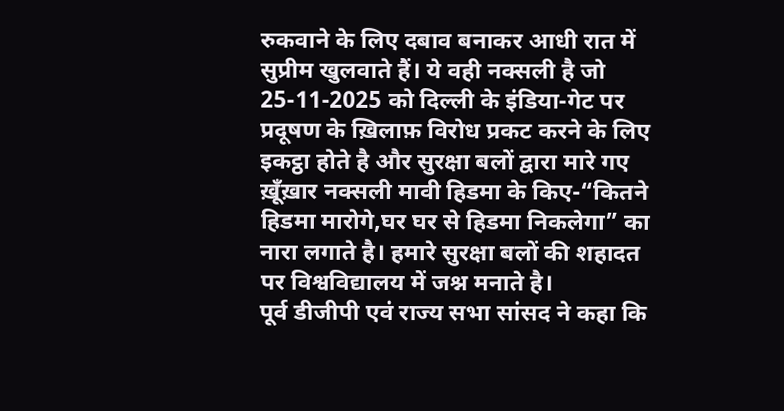रुकवाने के लिए दबाव बनाकर आधी रात में सुप्रीम खुलवाते हैं। ये वही नक्सली है जो 25-11-2025 को दिल्ली के इंडिया-गेट पर प्रदूषण के ख़िलाफ़ विरोध प्रकट करने के लिए इकट्ठा होते है और सुरक्षा बलों द्वारा मारे गए ख़ूँख़ार नक्सली मावी हिडमा के किए-“कितने हिडमा मारोगे,घर घर से हिडमा निकलेगा” का नारा लगाते है। हमारे सुरक्षा बलों की शहादत पर विश्वविद्यालय में जश्न मनाते है।
पूर्व डीजीपी एवं राज्य सभा सांसद ने कहा कि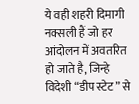ये वही शहरी दिमागी नक्सली हैं जो हर आंदोलन में अवतरित हो जाते है, जिन्हे विदेशी “डीप स्टेट” से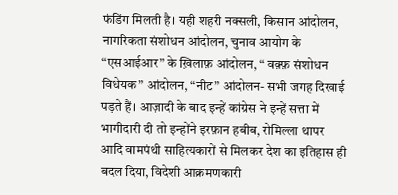फंडिंग मिलती है। यही शहरी नक्सली, किसान आंदोलन, नागरिकता संशोधन आंदोलन, चुनाव आयोग के “एसआईआर” के ख़िलाफ़ आंदोलन, “ वक़्फ़ संशोधन विधेयक” आंदोलन, “नीट” आंदोलन- सभी जगह दिखाई पड़ते हैं। आज़ादी के बाद इन्हें कांग्रेस ने इन्हें सत्ता में भागीदारी दी तो इन्होंने इरफ़ान हबीब, रोमिल्ला थापर आदि वामपंथी साहित्यकारों से मिलकर देश का इतिहास ही बदल दिया, विदेशी आक्रमणकारी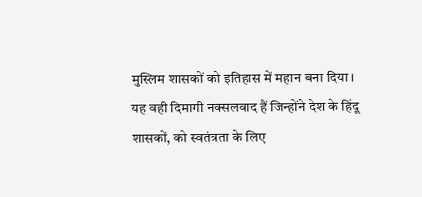मुस्लिम शासकों को इतिहास में महान बना दिया। यह वही दिमागी नक्सलवाद हैं जिन्होंने देश के हिंदू शासकों, को स्वतंत्रता के लिए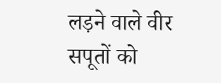लड़ने वाले वीर सपूतों को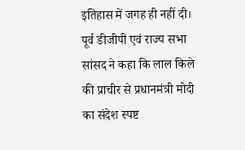इतिहास में जगह ही नहीं दी।
पूर्व डीजीपी एवं राज्य सभा सांसद ने कहा कि लाल किले की प्राचीर से प्रधानमंत्री मोदी का संदेश स्पष्ट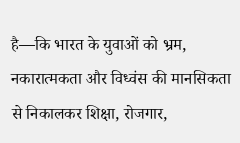है—कि भारत के युवाओं को भ्रम, नकारात्मकता और विध्वंस की मानसिकता से निकालकर शिक्षा, रोजगार,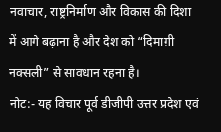नवाचार, राष्ट्रनिर्माण और विकास की दिशा में आगे बढ़ाना है और देश को “दिमाग़ी नक्सली” से सावधान रहना है।
नोट:- यह विचार पूर्व डीजीपी उत्तर प्रदेश एवं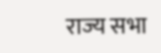राज्य सभा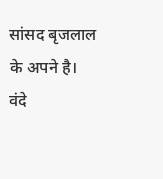सांसद बृजलाल के अपने है।
वंदे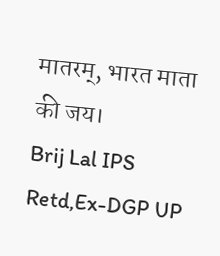मातरम्, भारत माता की जय।
Brij Lal IPS Retd,Ex-DGP UP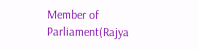Member of Parliament(Rajya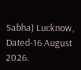Sabha) Lucknow, Dated-16 August 2026.